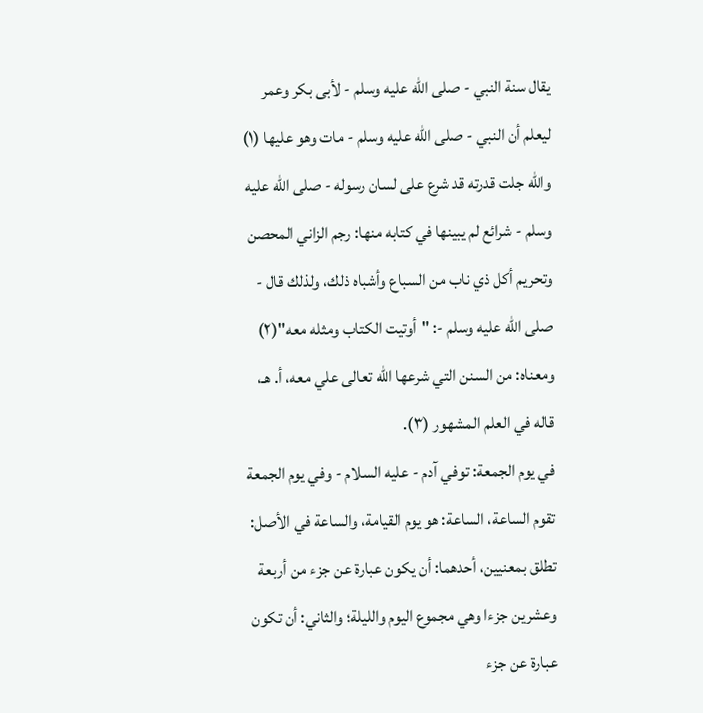يقال سنة النبي - صلى الله عليه وسلم - لأبى بكر وعمر ليعلم أن النبي - صلى الله عليه وسلم - مات وهو عليها (١) واللّه جلت قدرته قد شرع على لسان رسوله - صلى الله عليه وسلم - شرائع لم يبينها في كتابه منها: رجم الزاني المحصن وتحريم أكل ذي ناب من السباع وأشباه ذلك، ولذلك قال - صلى الله عليه وسلم -: "أوتيت الكتاب ومثله معه"(٢) ومعناه: من السنن التي شرعها اللّه تعالى علي معه، أ. هـ، قاله في العلم المشهور (٣).
في يوم الجمعة: توفي آدم - عليه السلام - وفي يوم الجمعة تقوم الساعة، الساعة: هو يوم القيامة، والساعة في الأصل: تطلق بمعنيين، أحدهما: أن يكون عبارة عن جزء من أربعة وعشرين جزءا وهي مجموع اليوم والليلة؛ والثاني: أن تكون عبارة عن جزء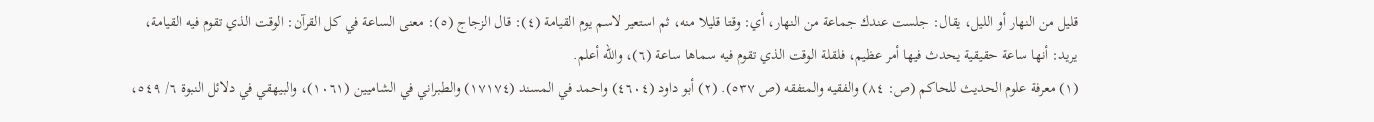قليل من النهار أو الليل، يقال: جلست عندك جماعة من النهار، أي: وقتا قليلا منه، ثم استعير لاسم يوم القيامة (٤): قال الزجاج (٥): معنى الساعة في كل القرآن: الوقت الذي تقوم فيه القيامة، يريد: أنها ساعة حقيقية يحدث فيها أمر عظيم، فلقلة الوقت الذي تقوم فيه سماها ساعة (٦)، واللّه أعلم.
(١) معرفة علوم الحديث للحاكم (ص: ٨٤) والفقيه والمتفقه (ص ٥٣٧). (٢) أبو داود (٤٦٠٤) واحمد في المسند (١٧١٧٤) والطبراني في الشاميين (١٠٦١)، والبيهقي في دلائل النبوة ٦/ ٥٤٩،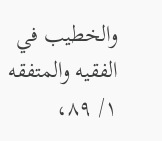والخطيب في الفقيه والمتفقه ١/ ٨٩،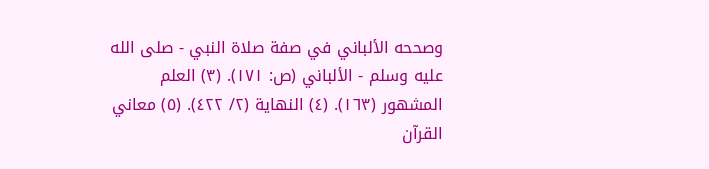وصححه الألباني في صفة صلاة النبي - صلى الله عليه وسلم - الألباني (ص: ١٧١). (٣) العلم المشهور (١٦٣). (٤) النهاية (٢/ ٤٢٢). (٥) معاني القرآن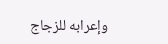وإعرابه للزجاج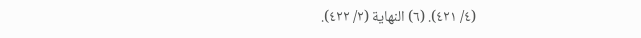(٤/ ٤٢١). (٦) النهاية (٢/ ٤٢٢).